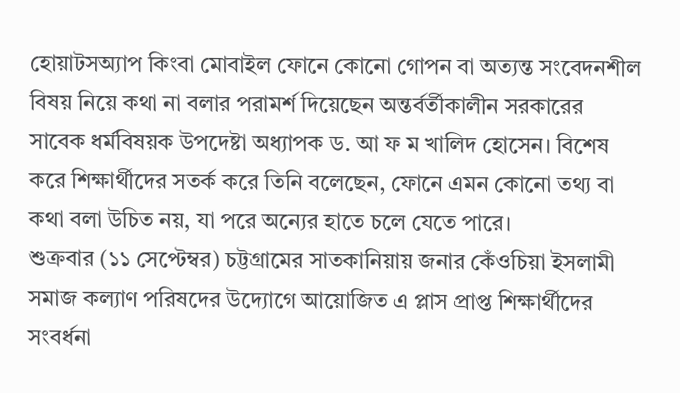হোয়াটসঅ্যাপ কিংবা মোবাইল ফোনে কোনো গোপন বা অত্যন্ত সংবেদনশীল বিষয় নিয়ে কথা না বলার পরামর্শ দিয়েছেন অন্তর্বর্তীকালীন সরকারের সাবেক ধর্মবিষয়ক উপদেষ্টা অধ্যাপক ড. আ ফ ম খালিদ হোসেন। বিশেষ করে শিক্ষার্থীদের সতর্ক করে তিনি বলেছেন, ফোনে এমন কোনো তথ্য বা কথা বলা উচিত নয়, যা পরে অন্যের হাতে চলে যেতে পারে।
শুক্রবার (১১ সেপ্টেম্বর) চট্টগ্রামের সাতকানিয়ায় জনার কেঁওচিয়া ইসলামী সমাজ কল্যাণ পরিষদের উদ্যোগে আয়োজিত এ প্লাস প্রাপ্ত শিক্ষার্থীদের সংবর্ধনা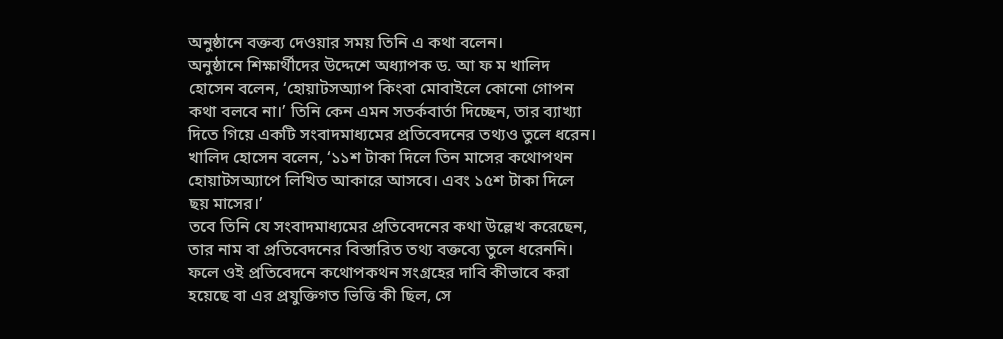অনুষ্ঠানে বক্তব্য দেওয়ার সময় তিনি এ কথা বলেন।
অনুষ্ঠানে শিক্ষার্থীদের উদ্দেশে অধ্যাপক ড. আ ফ ম খালিদ হোসেন বলেন, ‘হোয়াটসঅ্যাপ কিংবা মোবাইলে কোনো গোপন কথা বলবে না।’ তিনি কেন এমন সতর্কবার্তা দিচ্ছেন, তার ব্যাখ্যা দিতে গিয়ে একটি সংবাদমাধ্যমের প্রতিবেদনের তথ্যও তুলে ধরেন।
খালিদ হোসেন বলেন, ‘১১শ টাকা দিলে তিন মাসের কথোপথন হোয়াটসঅ্যাপে লিখিত আকারে আসবে। এবং ১৫শ টাকা দিলে ছয় মাসের।’
তবে তিনি যে সংবাদমাধ্যমের প্রতিবেদনের কথা উল্লেখ করেছেন, তার নাম বা প্রতিবেদনের বিস্তারিত তথ্য বক্তব্যে তুলে ধরেননি। ফলে ওই প্রতিবেদনে কথোপকথন সংগ্রহের দাবি কীভাবে করা হয়েছে বা এর প্রযুক্তিগত ভিত্তি কী ছিল, সে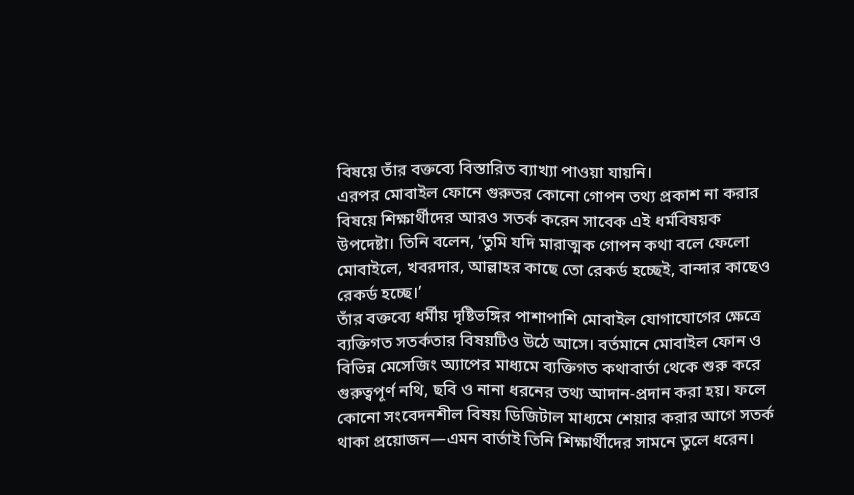বিষয়ে তাঁর বক্তব্যে বিস্তারিত ব্যাখ্যা পাওয়া যায়নি।
এরপর মোবাইল ফোনে গুরুতর কোনো গোপন তথ্য প্রকাশ না করার বিষয়ে শিক্ষার্থীদের আরও সতর্ক করেন সাবেক এই ধর্মবিষয়ক উপদেষ্টা। তিনি বলেন, ‘তুমি যদি মারাত্মক গোপন কথা বলে ফেলো মোবাইলে, খবরদার, আল্লাহর কাছে তো রেকর্ড হচ্ছেই, বান্দার কাছেও রেকর্ড হচ্ছে।’
তাঁর বক্তব্যে ধর্মীয় দৃষ্টিভঙ্গির পাশাপাশি মোবাইল যোগাযোগের ক্ষেত্রে ব্যক্তিগত সতর্কতার বিষয়টিও উঠে আসে। বর্তমানে মোবাইল ফোন ও বিভিন্ন মেসেজিং অ্যাপের মাধ্যমে ব্যক্তিগত কথাবার্তা থেকে শুরু করে গুরুত্বপূর্ণ নথি, ছবি ও নানা ধরনের তথ্য আদান-প্রদান করা হয়। ফলে কোনো সংবেদনশীল বিষয় ডিজিটাল মাধ্যমে শেয়ার করার আগে সতর্ক থাকা প্রয়োজন—এমন বার্তাই তিনি শিক্ষার্থীদের সামনে তুলে ধরেন।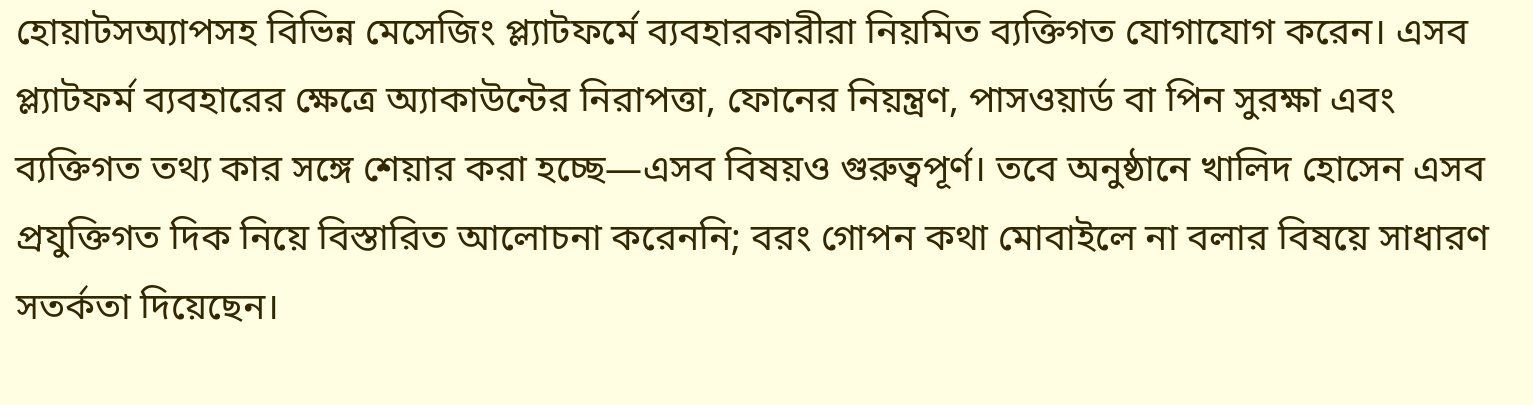হোয়াটসঅ্যাপসহ বিভিন্ন মেসেজিং প্ল্যাটফর্মে ব্যবহারকারীরা নিয়মিত ব্যক্তিগত যোগাযোগ করেন। এসব প্ল্যাটফর্ম ব্যবহারের ক্ষেত্রে অ্যাকাউন্টের নিরাপত্তা, ফোনের নিয়ন্ত্রণ, পাসওয়ার্ড বা পিন সুরক্ষা এবং ব্যক্তিগত তথ্য কার সঙ্গে শেয়ার করা হচ্ছে—এসব বিষয়ও গুরুত্বপূর্ণ। তবে অনুষ্ঠানে খালিদ হোসেন এসব প্রযুক্তিগত দিক নিয়ে বিস্তারিত আলোচনা করেননি; বরং গোপন কথা মোবাইলে না বলার বিষয়ে সাধারণ সতর্কতা দিয়েছেন।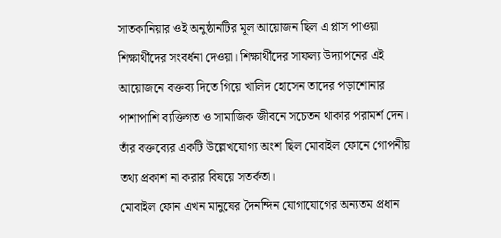সাতকানিয়ার ওই অনুষ্ঠানটির মূল আয়োজন ছিল এ প্লাস পাওয়া শিক্ষার্থীদের সংবর্ধনা দেওয়া। শিক্ষার্থীদের সাফল্য উদ্যাপনের এই আয়োজনে বক্তব্য দিতে গিয়ে খালিদ হোসেন তাদের পড়াশোনার পাশাপাশি ব্যক্তিগত ও সামাজিক জীবনে সচেতন থাকার পরামর্শ দেন। তাঁর বক্তব্যের একটি উল্লেখযোগ্য অংশ ছিল মোবাইল ফোনে গোপনীয় তথ্য প্রকাশ না করার বিষয়ে সতর্কতা।
মোবাইল ফোন এখন মানুষের দৈনন্দিন যোগাযোগের অন্যতম প্রধান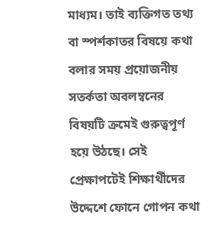মাধ্যম। তাই ব্যক্তিগত তথ্য বা স্পর্শকাতর বিষয়ে কথা বলার সময় প্রয়োজনীয় সতর্কতা অবলম্বনের বিষয়টি ক্রমেই গুরুত্বপূর্ণ হয়ে উঠছে। সেই প্রেক্ষাপটেই শিক্ষার্থীদের উদ্দেশে ফোনে গোপন কথা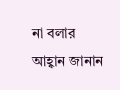না বলার আহ্বান জানান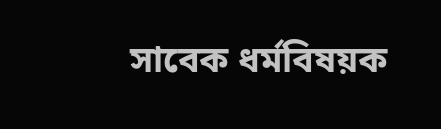সাবেক ধর্মবিষয়ক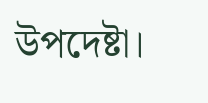উপদেষ্টা।